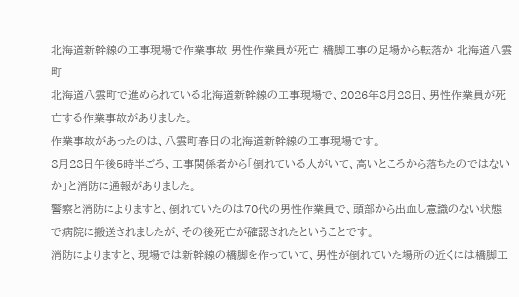北海道新幹線の工事現場で作業事故 男性作業員が死亡 橋脚工事の足場から転落か 北海道八雲町
北海道八雲町で進められている北海道新幹線の工事現場で、2026年8月28日、男性作業員が死亡する作業事故がありました。
作業事故があったのは、八雲町春日の北海道新幹線の工事現場です。
8月28日午後5時半ごろ、工事関係者から「倒れている人がいて、高いところから落ちたのではないか」と消防に通報がありました。
警察と消防によりますと、倒れていたのは70代の男性作業員で、頭部から出血し意識のない状態で病院に搬送されましたが、その後死亡が確認されたということです。
消防によりますと、現場では新幹線の橋脚を作っていて、男性が倒れていた場所の近くには橋脚工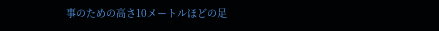事のための高さ10メートルほどの足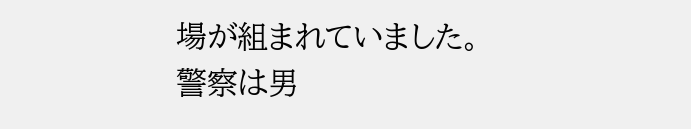場が組まれていました。
警察は男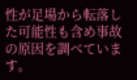性が足場から転落した可能性も含め事故の原因を調べています。